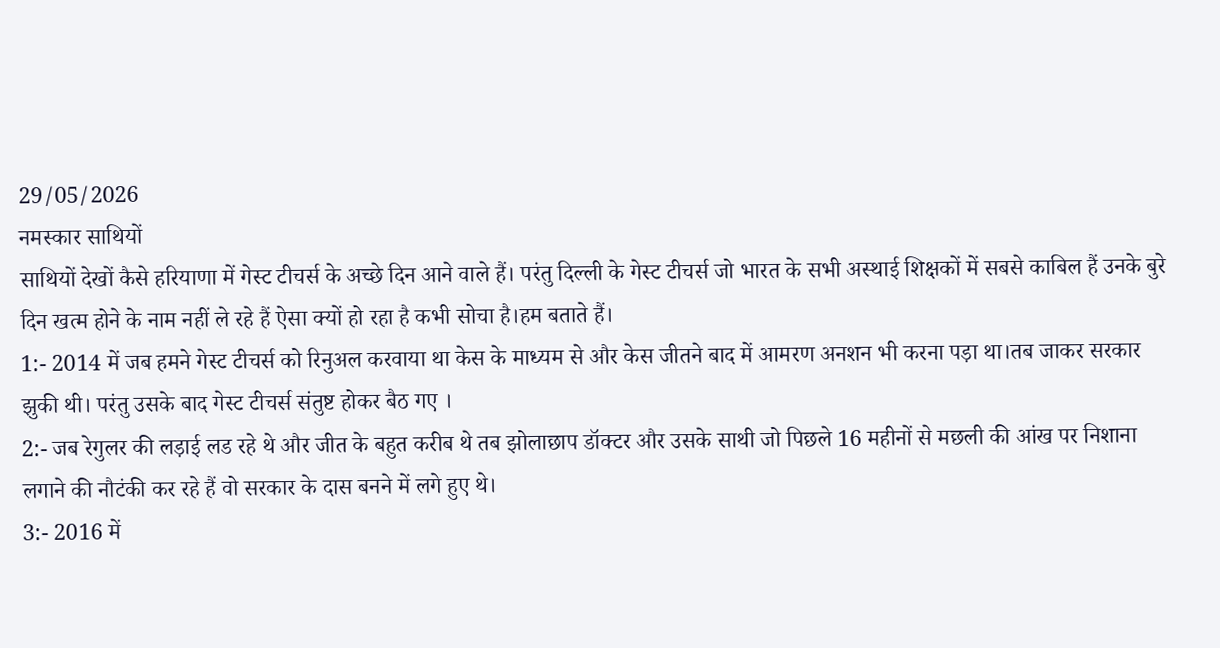29/05/2026
नमस्कार साथियों
साथियों देखों कैसे हरियाणा में गेस्ट टीचर्स के अच्छे दिन आने वाले हैं। परंतु दिल्ली के गेस्ट टीचर्स जो भारत के सभी अस्थाई शिक्षकों में सबसे काबिल हैं उनके बुरे दिन खत्म होने के नाम नहीं ले रहे हैं ऐसा क्यों हो रहा है कभी सोचा है।हम बताते हैं।
1:- 2014 में जब हमने गेस्ट टीचर्स को रिनुअल करवाया था केस के माध्यम से और केस जीतने बाद में आमरण अनशन भी करना पड़ा था।तब जाकर सरकार झुकी थी। परंतु उसके बाद गेस्ट टीचर्स संतुष्ट होकर बैठ गए ।
2:- जब रेगुलर की लड़ाई लड रहे थे और जीत के बहुत करीब थे तब झोलाछाप डॉक्टर और उसके साथी जो पिछले 16 महीनों से मछली की आंख पर निशाना लगाने की नौटंकी कर रहे हैं वो सरकार के दास बनने में लगे हुए थे।
3:- 2016 में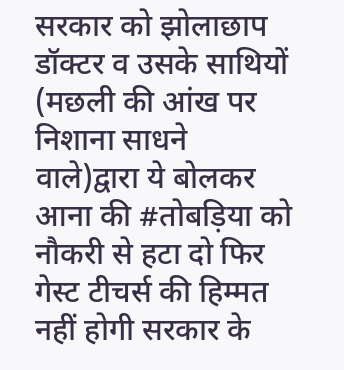सरकार को झोलाछाप डॉक्टर व उसके साथियों (मछली की आंख पर निशाना साधने वाले)द्वारा ये बोलकर आना की #तोबड़िया को नौकरी से हटा दो फिर गेस्ट टीचर्स की हिम्मत नहीं होगी सरकार के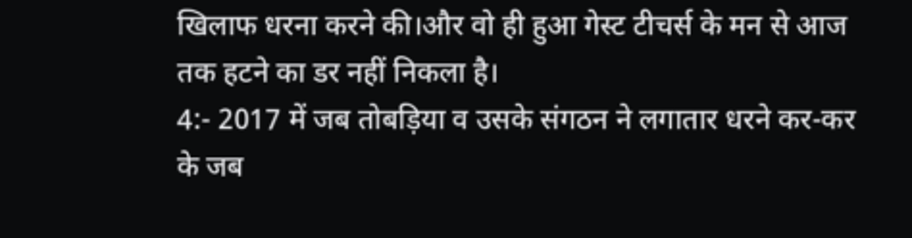खिलाफ धरना करने की।और वो ही हुआ गेस्ट टीचर्स के मन से आज तक हटने का डर नहीं निकला है।
4:- 2017 में जब तोबड़िया व उसके संगठन ने लगातार धरने कर-कर के जब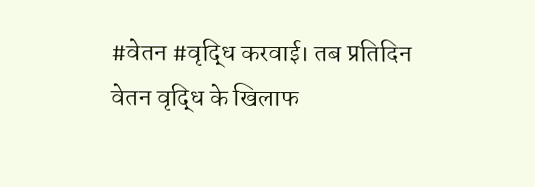#वेतन #वृद्धि करवाई। तब प्रतिदिन वेतन वृद्धि के खिलाफ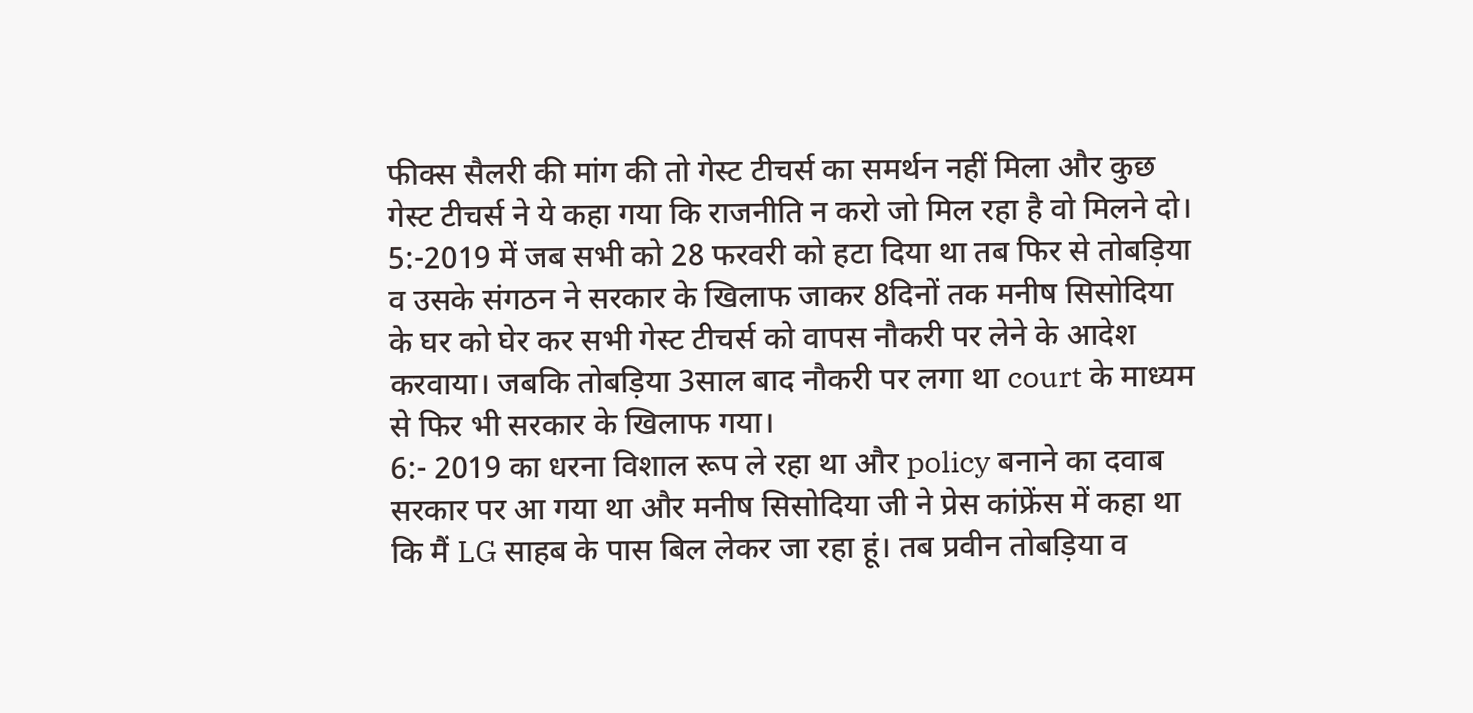फीक्स सैलरी की मांग की तो गेस्ट टीचर्स का समर्थन नहीं मिला और कुछ गेस्ट टीचर्स ने ये कहा गया कि राजनीति न करो जो मिल रहा है वो मिलने दो।
5:-2019 में जब सभी को 28 फरवरी को हटा दिया था तब फिर से तोबड़िया व उसके संगठन ने सरकार के खिलाफ जाकर 8दिनों तक मनीष सिसोदिया के घर को घेर कर सभी गेस्ट टीचर्स को वापस नौकरी पर लेने के आदेश करवाया। जबकि तोबड़िया 3साल बाद नौकरी पर लगा था court के माध्यम से फिर भी सरकार के खिलाफ गया।
6:- 2019 का धरना विशाल रूप ले रहा था और policy बनाने का दवाब सरकार पर आ गया था और मनीष सिसोदिया जी ने प्रेस कांफ्रेंस में कहा था कि मैं LG साहब के पास बिल लेकर जा रहा हूं। तब प्रवीन तोबड़िया व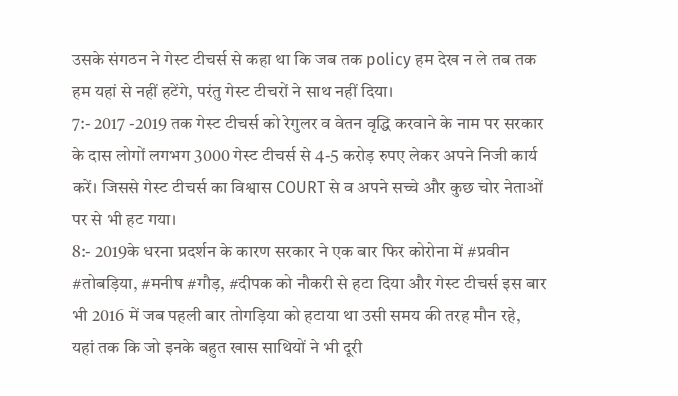उसके संगठन ने गेस्ट टीचर्स से कहा था कि जब तक policy हम देख न ले तब तक हम यहां से नहीं हटेंगे, परंतु गेस्ट टीचरों ने साथ नहीं दिया।
7:- 2017 -2019 तक गेस्ट टीचर्स को रेगुलर व वेतन वृद्धि करवाने के नाम पर सरकार के दास लोगों लगभग 3000 गेस्ट टीचर्स से 4-5 करोड़ रुपए लेकर अपने निजी कार्य करें। जिससे गेस्ट टीचर्स का विश्वास COURT से व अपने सच्चे और कुछ चोर नेताओं पर से भी हट गया।
8:- 2019के धरना प्रदर्शन के कारण सरकार ने एक बार फिर कोरोना में #प्रवीन #तोबड़िया, #मनीष #गौड़, #दीपक को नौकरी से हटा दिया और गेस्ट टीचर्स इस बार भी 2016 में जब पहली बार तोगड़िया को हटाया था उसी समय की तरह मौन रहे,
यहां तक कि जो इनके बहुत खास साथियों ने भी दूरी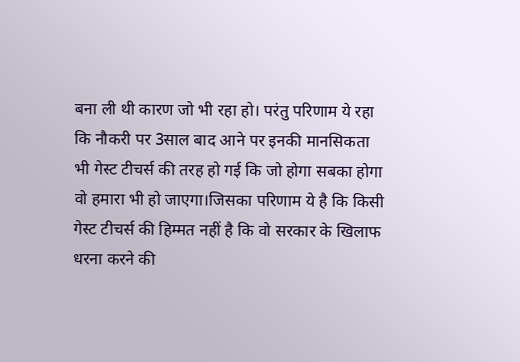बना ली थी कारण जो भी रहा हो। परंतु परिणाम ये रहा कि नौकरी पर 3साल बाद आने पर इनकी मानसिकता भी गेस्ट टीचर्स की तरह हो गई कि जो होगा सबका होगा वो हमारा भी हो जाएगा।जिसका परिणाम ये है कि किसी गेस्ट टीचर्स की हिम्मत नहीं है कि वो सरकार के खिलाफ धरना करने की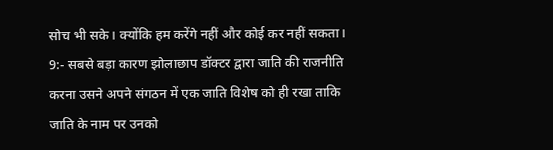सोच भी सके। क्योंकि हम करेंगे नहीं और कोई कर नहीं सकता।
9:- सबसे बड़ा कारण झोलाछाप डॉक्टर द्वारा जाति की राजनीति करना उसने अपने संगठन में एक जाति विशेष को ही रखा ताकि जाति के नाम पर उनको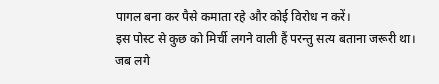पागल बना कर पैसे कमाता रहे और कोई विरोध न करें।
इस पोस्ट से कुछ को मिर्ची लगने वाली हैं परन्तु सत्य बताना जरूरी था।
जब लगे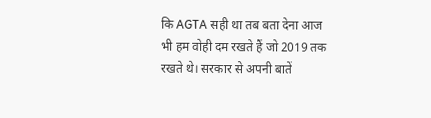कि AGTA सही था तब बता देना आज भी हम वोही दम रखते हैं जो 2019 तक रखते थे। सरकार से अपनी बातें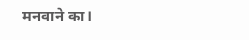मनवाने का।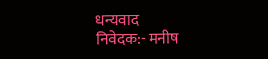धन्यवाद
निवेदक:- मनीष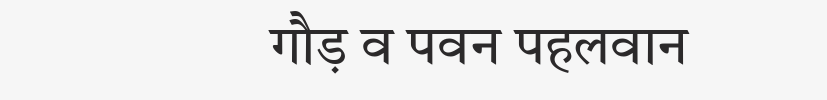गौड़ व पवन पहलवान